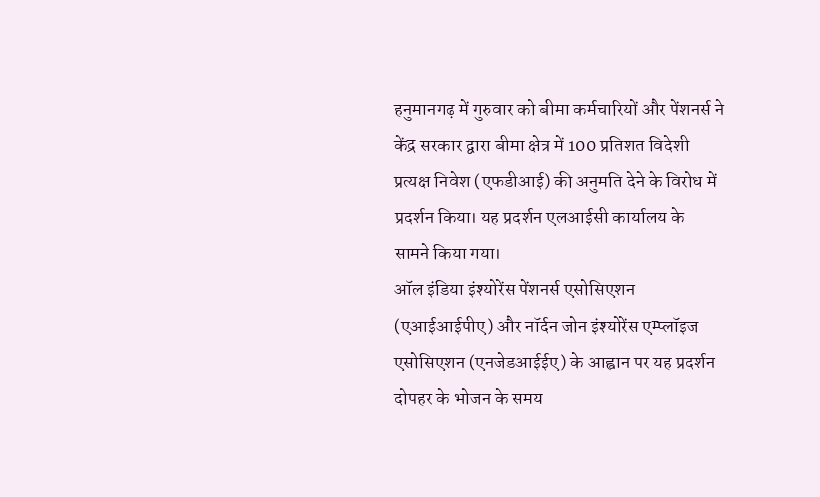हनुमानगढ़ में गुरुवार को बीमा कर्मचारियों और पेंशनर्स ने केंद्र सरकार द्वारा बीमा क्षेत्र में 100 प्रतिशत विदेशी प्रत्यक्ष निवेश (एफडीआई) की अनुमति देने के विरोध में प्रदर्शन किया। यह प्रदर्शन एलआईसी कार्यालय के सामने किया गया।
ऑल इंडिया इंश्योरेंस पेंशनर्स एसोसिएशन (एआईआईपीए) और नॉर्दन जोन इंश्योरेंस एम्प्लॉइज एसोसिएशन (एनजेडआईईए) के आह्वान पर यह प्रदर्शन दोपहर के भोजन के समय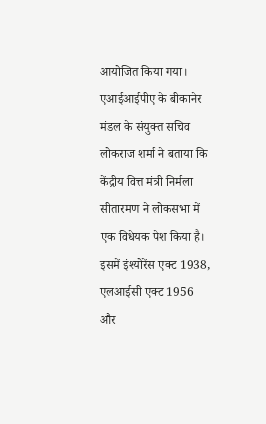आयोजित किया गया।
एआईआईपीए के बीकानेर मंडल के संयुक्त सचिव लोकराज शर्मा ने बताया कि केंद्रीय वित्त मंत्री निर्मला सीतारमण ने लोकसभा में एक विधेयक पेश किया है। इसमें इंश्योरेंस एक्ट 1938, एलआईसी एक्ट 1956 और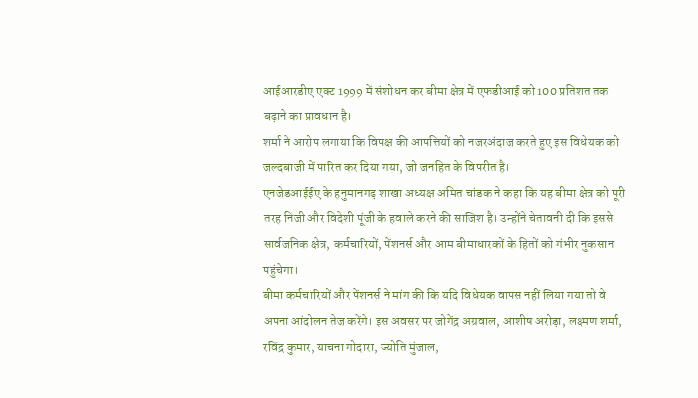आईआरडीए एक्ट 1999 में संशोधन कर बीमा क्षेत्र में एफडीआई को 100 प्रतिशत तक बढ़ाने का प्रावधान है।
शर्मा ने आरोप लगाया कि विपक्ष की आपत्तियों को नजरअंदाज करते हुए इस विधेयक को जल्दबाजी में पारित कर दिया गया, जो जनहित के विपरीत है।
एनजेडआईईए के हनुमानगढ़ शाखा अध्यक्ष अमित चांडक ने कहा कि यह बीमा क्षेत्र को पूरी तरह निजी और विदेशी पूंजी के हवाले करने की साजिश है। उन्होंने चेतावनी दी कि इससे सार्वजनिक क्षेत्र, कर्मचारियों, पेंशनर्स और आम बीमाधारकों के हितों को गंभीर नुकसान पहुंचेगा।
बीमा कर्मचारियों और पेंशनर्स ने मांग की कि यदि विधेयक वापस नहीं लिया गया तो वे अपना आंदोलन तेज करेंगे। इस अवसर पर जोगेंद्र अग्रवाल, आशीष अरोड़ा, लक्ष्मण शर्मा, रविंद्र कुमार, याचना गोदारा, ज्योति मुंजाल,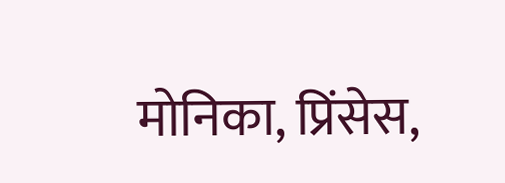मोनिका, प्रिंसेस,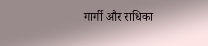गार्गी और राधिका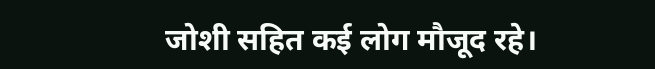जोशी सहित कई लोग मौजूद रहे।